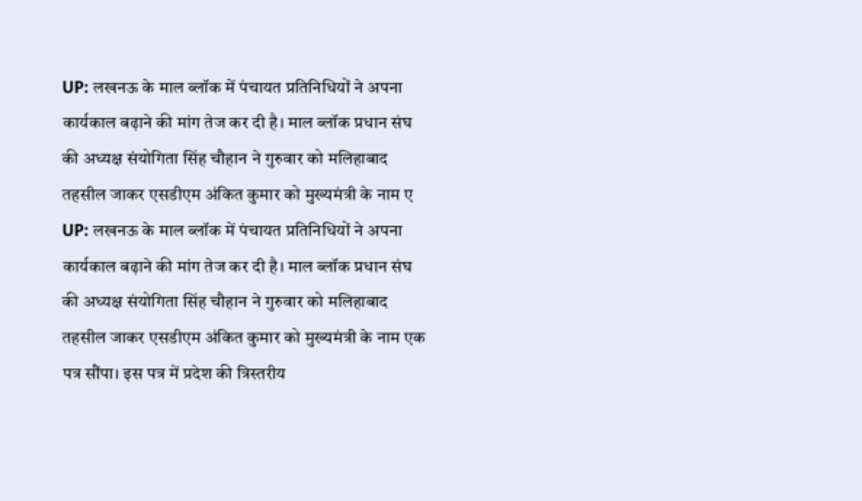UP: लखनऊ के माल ब्लॉक में पंचायत प्रतिनिधियों ने अपना कार्यकाल बढ़ाने की मांग तेज कर दी है। माल ब्लॉक प्रधान संघ की अध्यक्ष संयोगिता सिंह चौहान ने गुरुवार को मलिहाबाद तहसील जाकर एसडीएम अंकित कुमार को मुख्यमंत्री के नाम ए
UP: लखनऊ के माल ब्लॉक में पंचायत प्रतिनिधियों ने अपना कार्यकाल बढ़ाने की मांग तेज कर दी है। माल ब्लॉक प्रधान संघ की अध्यक्ष संयोगिता सिंह चौहान ने गुरुवार को मलिहाबाद तहसील जाकर एसडीएम अंकित कुमार को मुख्यमंत्री के नाम एक पत्र सौंपा। इस पत्र में प्रदेश की त्रिस्तरीय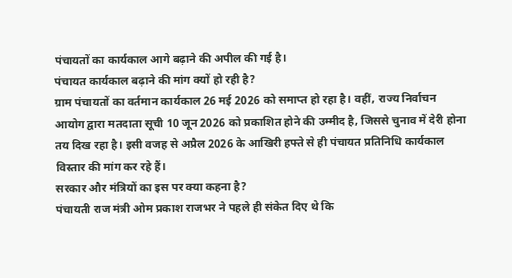पंचायतों का कार्यकाल आगे बढ़ाने की अपील की गई है।
पंचायत कार्यकाल बढ़ाने की मांग क्यों हो रही है?
ग्राम पंचायतों का वर्तमान कार्यकाल 26 मई 2026 को समाप्त हो रहा है। वहीं, राज्य निर्वाचन आयोग द्वारा मतदाता सूची 10 जून 2026 को प्रकाशित होने की उम्मीद है, जिससे चुनाव में देरी होना तय दिख रहा है। इसी वजह से अप्रैल 2026 के आखिरी हफ्ते से ही पंचायत प्रतिनिधि कार्यकाल विस्तार की मांग कर रहे हैं।
सरकार और मंत्रियों का इस पर क्या कहना है?
पंचायती राज मंत्री ओम प्रकाश राजभर ने पहले ही संकेत दिए थे कि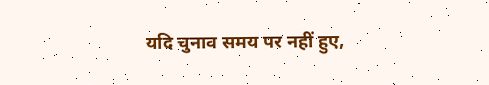यदि चुनाव समय पर नहीं हुए,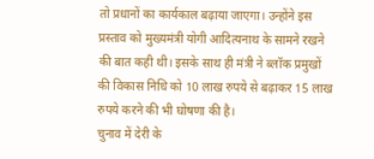तो प्रधानों का कार्यकाल बढ़ाया जाएगा। उन्होंने इस प्रस्ताव को मुख्यमंत्री योगी आदित्यनाथ के सामने रखने की बात कही थी। इसके साथ ही मंत्री ने ब्लॉक प्रमुखों की विकास निधि को 10 लाख रुपये से बढ़ाकर 15 लाख रुपये करने की भी घोषणा की है।
चुनाव में देरी के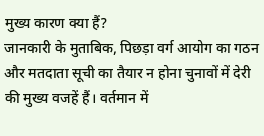मुख्य कारण क्या हैं?
जानकारी के मुताबिक, पिछड़ा वर्ग आयोग का गठन और मतदाता सूची का तैयार न होना चुनावों में देरी की मुख्य वजहें हैं। वर्तमान में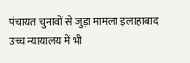पंचायत चुनावों से जुड़ा मामला इलाहाबाद उच्च न्यायालय में भी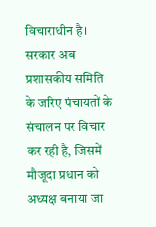विचाराधीन है। सरकार अब प्रशासकीय समिति के जरिए पंचायतों के संचालन पर विचार कर रही है, जिसमें मौजूदा प्रधान को अध्यक्ष बनाया जा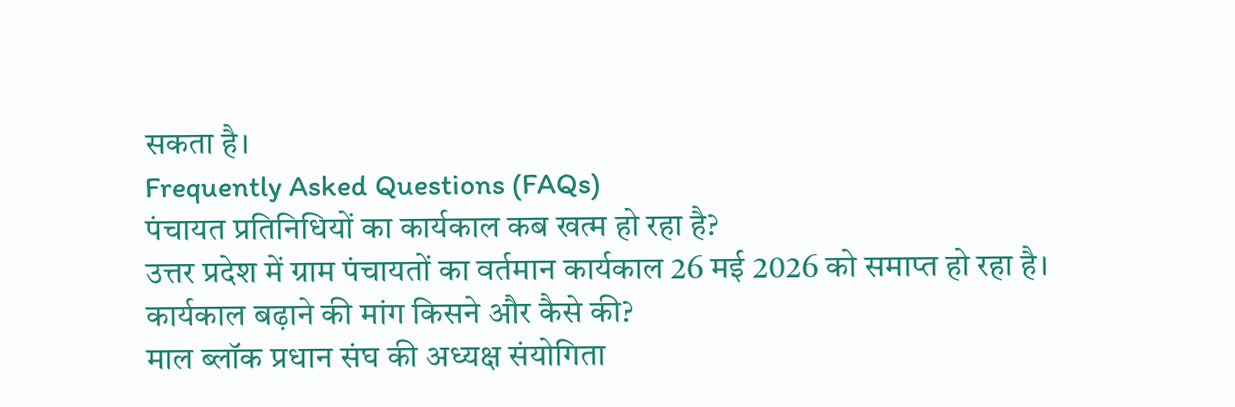सकता है।
Frequently Asked Questions (FAQs)
पंचायत प्रतिनिधियों का कार्यकाल कब खत्म हो रहा है?
उत्तर प्रदेश में ग्राम पंचायतों का वर्तमान कार्यकाल 26 मई 2026 को समाप्त हो रहा है।
कार्यकाल बढ़ाने की मांग किसने और कैसे की?
माल ब्लॉक प्रधान संघ की अध्यक्ष संयोगिता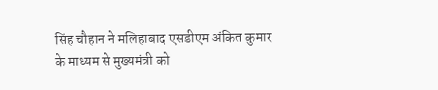सिंह चौहान ने मलिहाबाद एसडीएम अंकित कुमार के माध्यम से मुख्यमंत्री को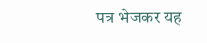पत्र भेजकर यह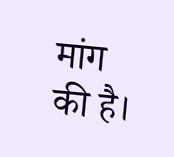मांग की है।